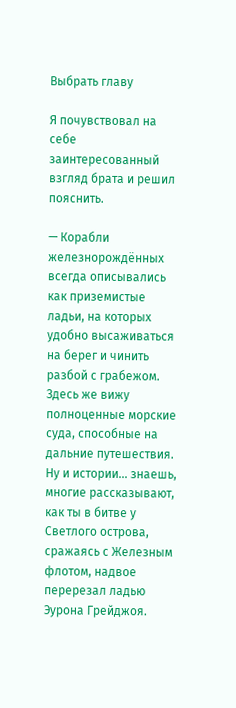Выбрать главу

Я почувствовал на себе заинтересованный взгляд брата и решил пояснить.

— Корабли железнорождённых всегда описывались как приземистые ладьи, на которых удобно высаживаться на берег и чинить разбой с грабежом. Здесь же вижу полноценные морские суда, способные на дальние путешествия. Ну и истории… знаешь, многие рассказывают, как ты в битве у Светлого острова, сражаясь с Железным флотом, надвое перерезал ладью Эурона Грейджоя.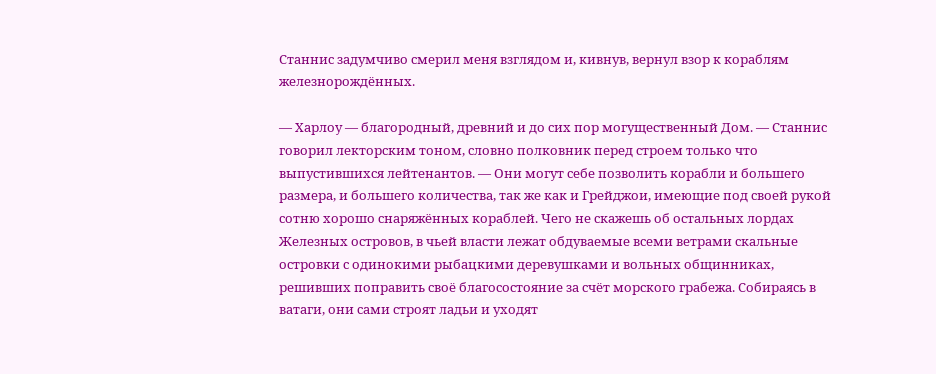Станнис задумчиво смерил меня взглядом и, кивнув, вернул взор к кораблям железнорождённых.

— Харлоу — благородный, древний и до сих пор могущественный Дом. — Станнис говорил лекторским тоном, словно полковник перед строем только что выпустившихся лейтенантов. — Они могут себе позволить корабли и большего размера, и большего количества, так же как и Грейджои, имеющие под своей рукой сотню хорошо снаряжённых кораблей. Чего не скажешь об остальных лордах Железных островов, в чьей власти лежат обдуваемые всеми ветрами скальные островки с одинокими рыбацкими деревушками и вольных общинниках, решивших поправить своё благосостояние за счёт морского грабежа. Собираясь в ватаги, они сами строят ладьи и уходят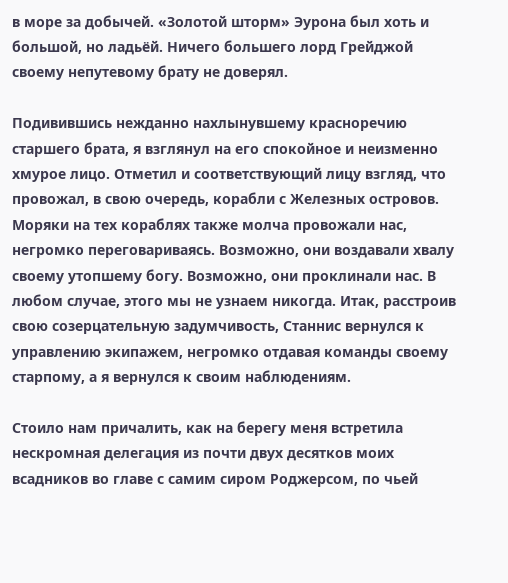в море за добычей. «Золотой шторм» Эурона был хоть и большой, но ладьёй. Ничего большего лорд Грейджой своему непутевому брату не доверял.

Подивившись нежданно нахлынувшему красноречию старшего брата, я взглянул на его спокойное и неизменно хмурое лицо. Отметил и соответствующий лицу взгляд, что провожал, в свою очередь, корабли с Железных островов. Моряки на тех кораблях также молча провожали нас, негромко переговариваясь. Возможно, они воздавали хвалу своему утопшему богу. Возможно, они проклинали нас. В любом случае, этого мы не узнаем никогда. Итак, расстроив свою созерцательную задумчивость, Станнис вернулся к управлению экипажем, негромко отдавая команды своему старпому, а я вернулся к своим наблюдениям.

Стоило нам причалить, как на берегу меня встретила нескромная делегация из почти двух десятков моих всадников во главе с самим сиром Роджерсом, по чьей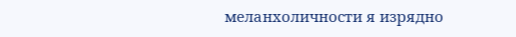меланхоличности я изрядно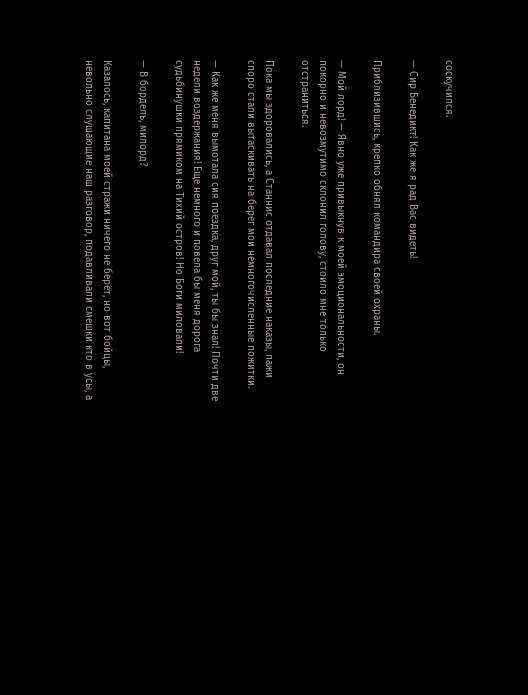соскучился.

— Сир Бенедикт! Как же я рад Вас видеть!

Приблизившись, крепко обнял командира своей охраны.

— Мой лорд! — Явно уже привыкнув к моей эмоциональности, он покорно и невозмутимо склонил голову, стоило мне только отстраниться.

Пока мы здоровались, а Станнис отдавал последние наказы, пажи споро стали вытаскивать на берег мои немногочисленные пожитки.

— Как же меня вымотала сия поездка, друг мой, ты бы знал! Почти две недели воздержания! Еще немного и повела бы меня дорога судьбинушки прямиком на Тихий остров! Но Боги миловали!

— В бордель, милорд?

Казалось, капитана моей стражи ничего не берёт, но вот бойцы, невольно слушающие наш разговор, подавливали смешки кто в усы, а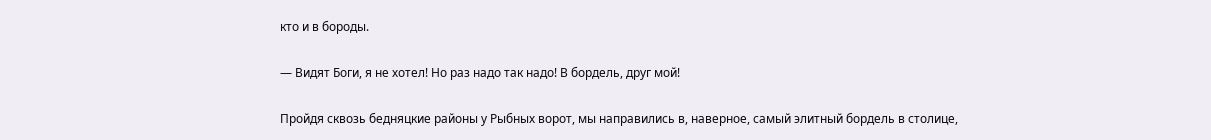кто и в бороды.

— Видят Боги, я не хотел! Но раз надо так надо! В бордель, друг мой!

Пройдя сквозь бедняцкие районы у Рыбных ворот, мы направились в, наверное, самый элитный бордель в столице,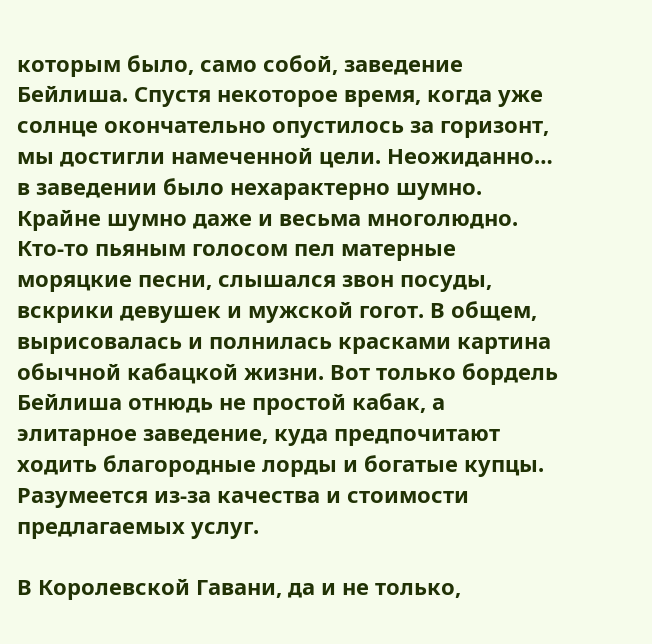которым было, само собой, заведение Бейлиша. Спустя некоторое время, когда уже солнце окончательно опустилось за горизонт, мы достигли намеченной цели. Неожиданно… в заведении было нехарактерно шумно. Крайне шумно даже и весьма многолюдно. Кто-то пьяным голосом пел матерные моряцкие песни, слышался звон посуды, вскрики девушек и мужской гогот. В общем, вырисовалась и полнилась красками картина обычной кабацкой жизни. Вот только бордель Бейлиша отнюдь не простой кабак, а элитарное заведение, куда предпочитают ходить благородные лорды и богатые купцы. Разумеется из-за качества и стоимости предлагаемых услуг.

В Королевской Гавани, да и не только,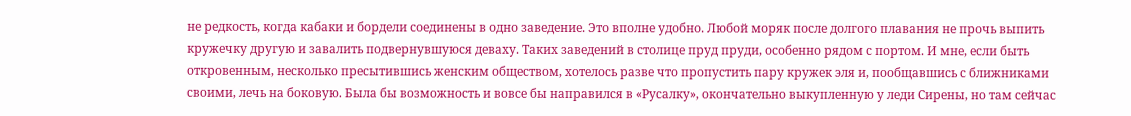не редкость, когда кабаки и бордели соединены в одно заведение. Это вполне удобно. Любой моряк после долгого плавания не прочь выпить кружечку другую и завалить подвернувшуюся деваху. Таких заведений в столице пруд пруди, особенно рядом с портом. И мне, если быть откровенным, несколько пресытившись женским обществом, хотелось разве что пропустить пару кружек эля и, пообщавшись с ближниками своими, лечь на боковую. Была бы возможность и вовсе бы направился в «Русалку», окончательно выкупленную у леди Сирены, но там сейчас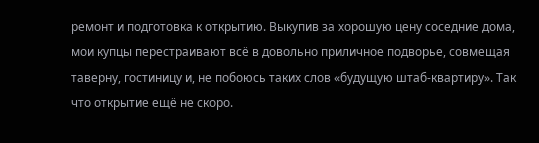ремонт и подготовка к открытию. Выкупив за хорошую цену соседние дома, мои купцы перестраивают всё в довольно приличное подворье, совмещая таверну, гостиницу и, не побоюсь таких слов «будущую штаб-квартиру». Так что открытие ещё не скоро.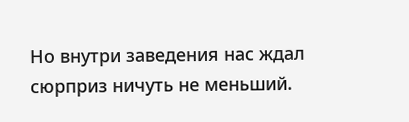Но внутри заведения нас ждал сюрприз ничуть не меньший.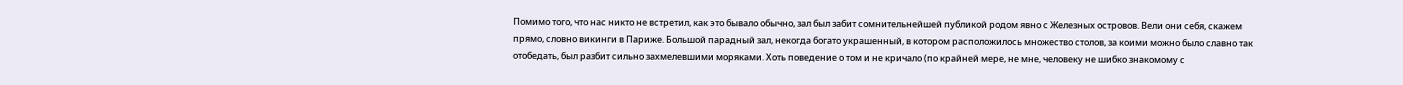Помимо того, что нас никто не встретил, как это бывало обычно, зал был забит сомнительнейшей публикой родом явно с Железных островов. Вели они себя, скажем прямо, словно викинги в Париже. Большой парадный зал, некогда богато украшенный, в котором расположилось множество столов, за коими можно было славно так отобедать, был разбит сильно захмелевшими моряками. Хоть поведение о том и не кричало (по крайней мере, не мне, человеку не шибко знакомому с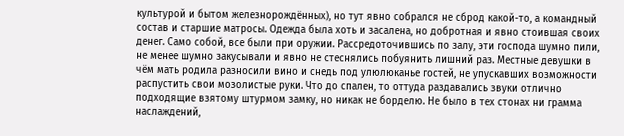культурой и бытом железнорождённых), но тут явно собрался не сброд какой-то, а командный состав и старшие матросы. Одежда была хоть и засалена, но добротная и явно стоившая своих денег. Само собой, все были при оружии. Рассредоточившись по залу, эти господа шумно пили, не менее шумно закусывали и явно не стеснялись побуянить лишний раз. Местные девушки в чём мать родила разносили вино и снедь под улюлюканье гостей, не упускавших возможности распустить свои мозолистые руки. Что до спален, то оттуда раздавались звуки отлично подходящие взятому штурмом замку, но никак не борделю. Не было в тех стонах ни грамма наслаждений,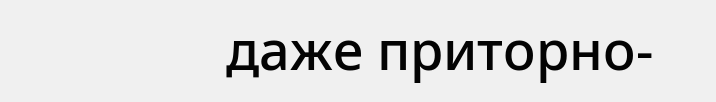даже приторно-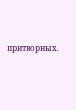притворных.